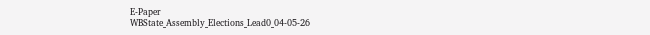E-Paper
WBState_Assembly_Elections_Lead0_04-05-26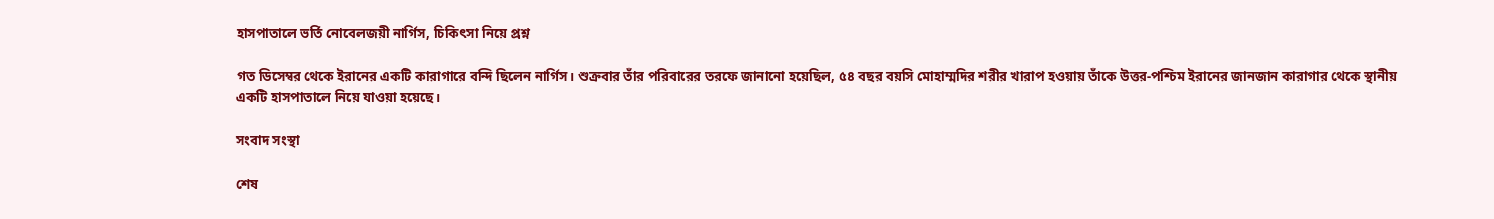হাসপাতালে ভর্তি নোবেলজয়ী নার্গিস, চিকিৎসা নিয়ে প্রশ্ন

গত ডিসেম্বর থেকে ইরানের একটি কারাগারে বন্দি ছিলেন নার্গিস। শুক্রবার তাঁর পরিবারের তরফে জানানো হয়েছিল, ৫৪ বছর বয়সি মোহাম্মদির শরীর খারাপ হওয়ায় তাঁকে উত্তর-পশ্চিম ইরানের জানজান কারাগার থেকে স্থানীয় একটি হাসপাতালে নিয়ে যাওয়া হয়েছে।

সংবাদ সংস্থা

শেষ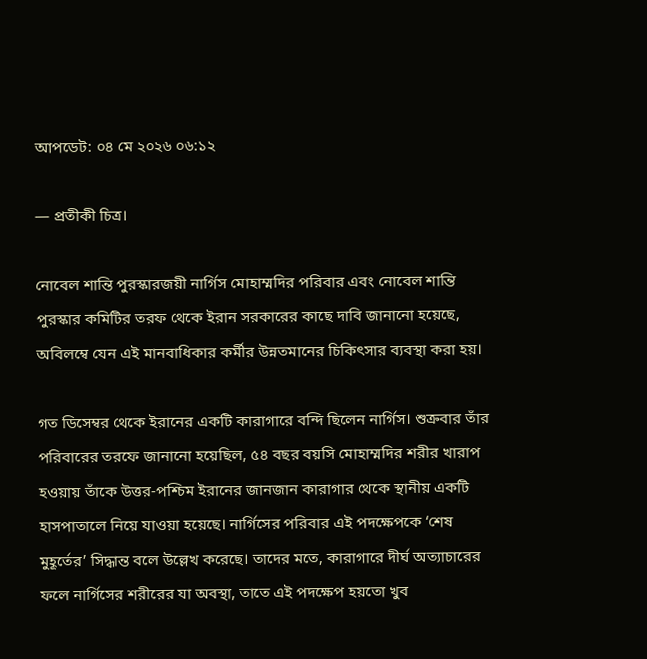আপডেট: ০৪ মে ২০২৬ ০৬:১২

— প্রতীকী চিত্র।

নোবেল শান্তি পুরস্কারজয়ী নার্গিস মোহাম্মদির পরিবার এবং নোবেল শান্তি পুরস্কার কমিটির তরফ থেকে ইরান সরকারের কাছে দাবি জানানো হয়েছে, অবিলম্বে যেন এই মানবাধিকার কর্মীর উন্নতমানের চিকিৎসার ব্যবস্থা করা হয়।

গত ডিসেম্বর থেকে ইরানের একটি কারাগারে বন্দি ছিলেন নার্গিস। শুক্রবার তাঁর পরিবারের তরফে জানানো হয়েছিল, ৫৪ বছর বয়সি মোহাম্মদির শরীর খারাপ হওয়ায় তাঁকে উত্তর-পশ্চিম ইরানের জানজান কারাগার থেকে স্থানীয় একটি হাসপাতালে নিয়ে যাওয়া হয়েছে। নার্গিসের পরিবার এই পদক্ষেপকে ‘শেষ মুহূর্তের’ সিদ্ধান্ত বলে উল্লেখ করেছে। তাদের মতে, কারাগারে দীর্ঘ অত্যাচারের ফলে নার্গিসের শরীরের যা অবস্থা, তাতে এই পদক্ষেপ হয়তো খুব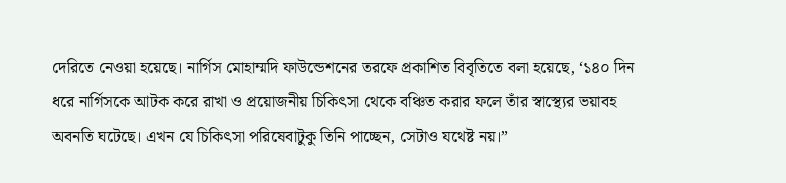দেরিতে নেওয়া হয়েছে। নার্গিস মোহাম্মদি ফাউন্ডেশনের তরফে প্রকাশিত বিবৃতিতে বলা হয়েছে, ‘১৪০ দিন ধরে নার্গিসকে আটক করে রাখা ও প্রয়োজনীয় চিকিৎসা থেকে বঞ্চিত করার ফলে তাঁর স্বাস্থ্যের ভয়াবহ অবনতি ঘটেছে। এখন যে চিকিৎসা পরিষেবাটুকু তিনি পাচ্ছেন, সেটাও যথেষ্ট নয়।”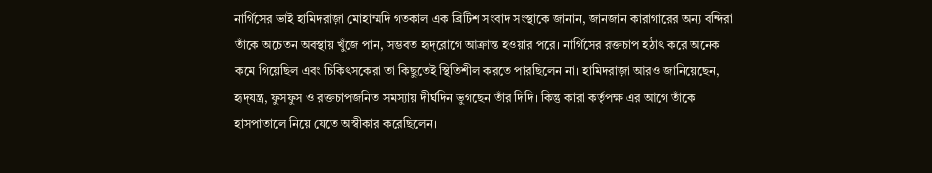নার্গিসের ভাই হামিদরাজ়া মোহাম্মদি গতকাল এক ব্রিটিশ সংবাদ সংস্থাকে জানান, জানজান কারাগারের অন্য বন্দিরা তাঁকে অচেতন অবস্থায় খুঁজে পান, সম্ভবত হৃদ্‌রোগে আক্রান্ত হওয়ার পরে। নার্গিসের রক্তচাপ হঠাৎ করে অনেক কমে গিয়েছিল এবং চিকিৎসকেরা তা কিছুতেই স্থিতিশীল করতে পারছিলেন না। হামিদরাজ়া আরও জানিয়েছেন, হৃদ্‌যন্ত্র, ফুসফুস ও রক্তচাপজনিত সমস্যায় দীর্ঘদিন ভুগছেন তাঁর দিদি। কিন্তু কারা কর্তৃপক্ষ এর আগে তাঁকে হাসপাতালে নিয়ে যেতে অস্বীকার করেছিলেন।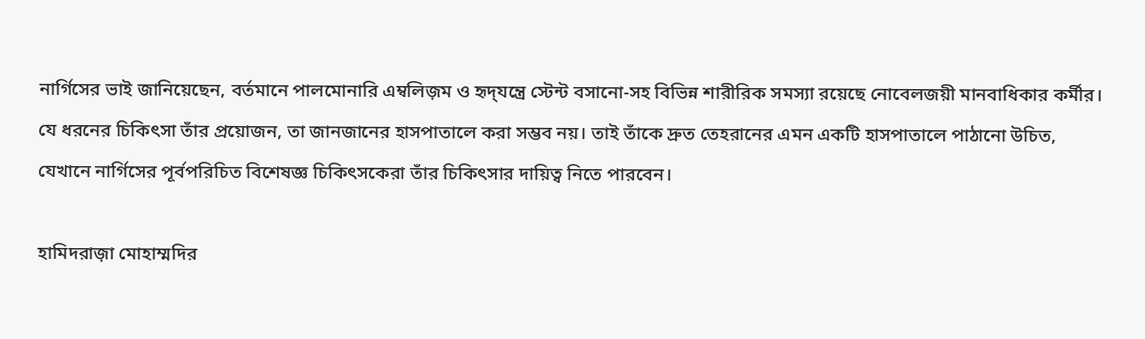নার্গিসের ভাই জানিয়েছেন, বর্তমানে পালমোনারি এম্বলিজ়ম ও হৃদ্‌যন্ত্রে স্টেন্ট বসানো-সহ বিভিন্ন শারীরিক সমস্যা রয়েছে নোবেলজয়ী মানবাধিকার কর্মীর। যে ধরনের চিকিৎসা তাঁর প্রয়োজন, তা জানজানের হাসপাতালে করা সম্ভব নয়। তাই তাঁকে দ্রুত তেহরানের এমন একটি হাসপাতালে পাঠানো উচিত, যেখানে নার্গিসের পূর্বপরিচিত বিশেষজ্ঞ চিকিৎসকেরা তাঁর চিকিৎসার দায়িত্ব নিতে পারবেন।

হামিদরাজ়া মোহাম্মদির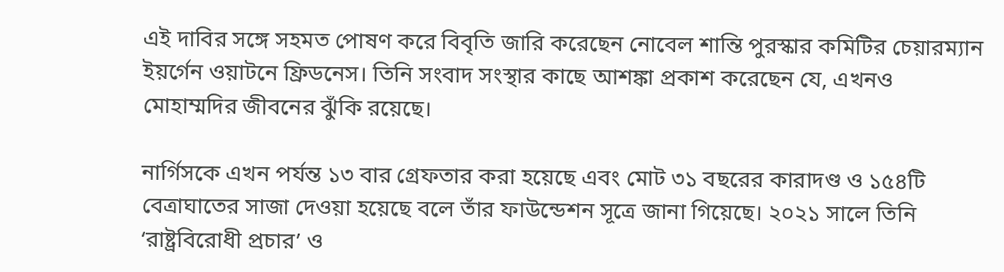এই দাবির সঙ্গে সহমত পোষণ করে বিবৃতি জারি করেছেন নোবেল শান্তি পুরস্কার কমিটির চেয়ারম্যান ইয়র্গেন ওয়াটনে ফ্রিডনেস। তিনি সংবাদ সংস্থার কাছে আশঙ্কা প্রকাশ করেছেন যে, এখনও মোহাম্মদির জীবনের ঝুঁকি রয়েছে।

নার্গিসকে এখন পর্যন্ত ১৩ বার গ্রেফতার করা হয়েছে এবং মোট ৩১ বছরের কারাদণ্ড ও ১৫৪টি বেত্রাঘাতের সাজা দেওয়া হয়েছে বলে তাঁর ফাউন্ডেশন সূত্রে জানা গিয়েছে। ২০২১ সালে তিনি ‘রাষ্ট্রবিরোধী প্রচার’ ও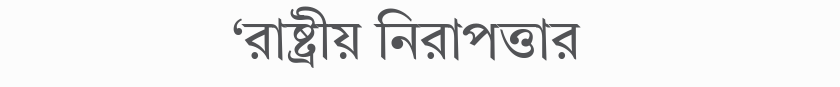‘রাষ্ট্রীয় নিরাপত্তার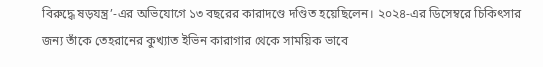বিরুদ্ধে ষড়যন্ত্র’-এর অভিযোগে ১৩ বছরের কারাদণ্ডে দণ্ডিত হয়েছিলেন। ২০২৪-এর ডিসেম্বরে চিকিৎসার জন্য তাঁকে তেহরানের কুখ্যাত ইভিন কারাগার থেকে সাময়িক ভাবে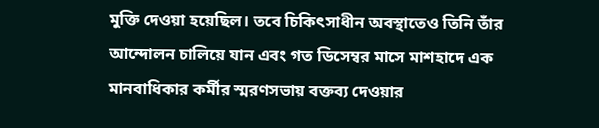মুক্তি দেওয়া হয়েছিল। তবে চিকিৎসাধীন অবস্থাতেও তিনি তাঁর আন্দোলন চালিয়ে যান এবং গত ডিসেম্বর মাসে মাশহাদে এক মানবাধিকার কর্মীর স্মরণসভায় বক্তব্য দেওয়ার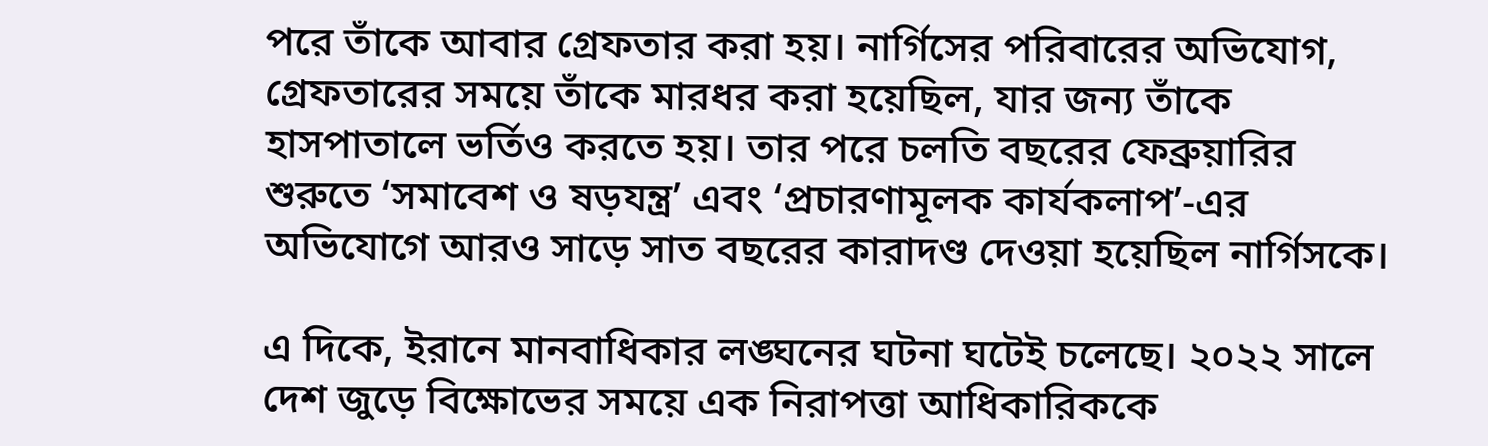পরে তাঁকে আবার গ্রেফতার করা হয়। নার্গিসের পরিবারের অভিযোগ, গ্রেফতারের সময়ে তাঁকে মারধর করা হয়েছিল, যার জন্য তাঁকে হাসপাতালে ভর্তিও করতে হয়। তার পরে চলতি বছরের ফেব্রুয়ারির শুরুতে ‘সমাবেশ ও ষড়যন্ত্র’ এবং ‘প্রচারণামূলক কার্যকলাপ’-এর অভিযোগে আরও সাড়ে সাত বছরের কারাদণ্ড দেওয়া হয়েছিল নার্গিসকে।

এ দিকে, ইরানে মানবাধিকার লঙ্ঘনের ঘটনা ঘটেই চলেছে। ২০২২ সালে দেশ জুড়ে বিক্ষোভের সময়ে এক নিরাপত্তা আধিকারিককে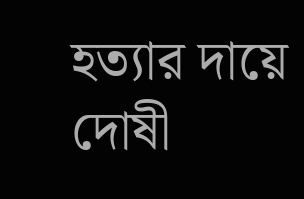হত্যার দায়ে দোষী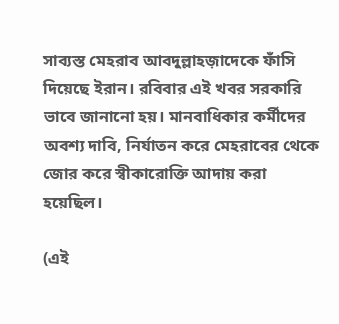সাব্যস্ত মেহরাব আবদুল্লাহজ়াদেকে ফাঁসি দিয়েছে ইরান। রবিবার এই খবর সরকারি ভাবে জানানো হয়। মানবাধিকার কর্মীদের অবশ্য দাবি, নির্যাতন করে মেহরাবের থেকে জোর করে স্বীকারোক্তি আদায় করা হয়েছিল।

(এই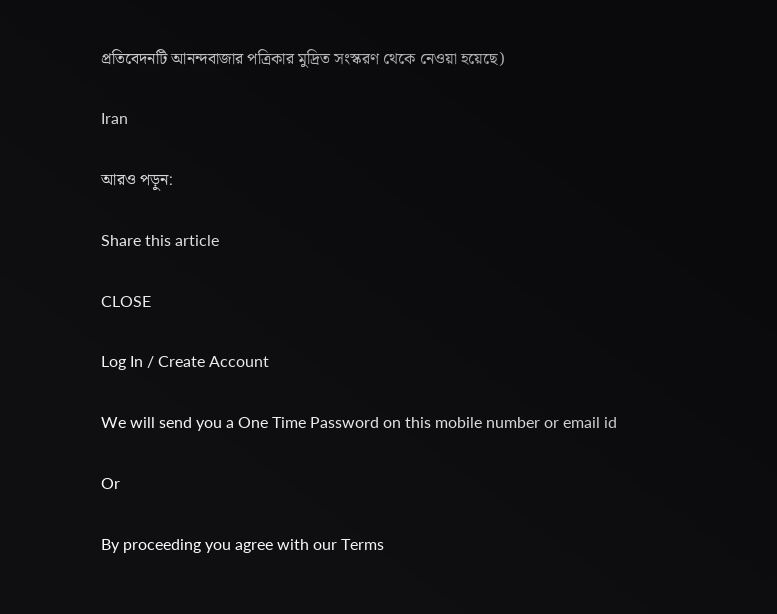প্রতিবেদনটি আনন্দবাজার পত্রিকার মুদ্রিত সংস্করণ থেকে নেওয়া হয়েছে)

Iran

আরও পড়ুন:

Share this article

CLOSE

Log In / Create Account

We will send you a One Time Password on this mobile number or email id

Or

By proceeding you agree with our Terms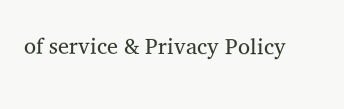of service & Privacy Policy